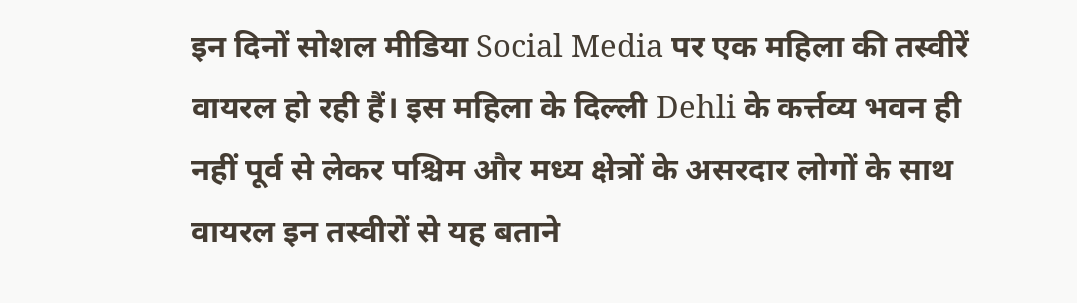इन दिनों सोशल मीडिया Social Media पर एक महिला की तस्वीरें वायरल हो रही हैं। इस महिला के दिल्ली Dehli के कर्त्तव्य भवन ही नहीं पूर्व से लेकर पश्चिम और मध्य क्षेत्रों के असरदार लोगों के साथ वायरल इन तस्वीरों से यह बताने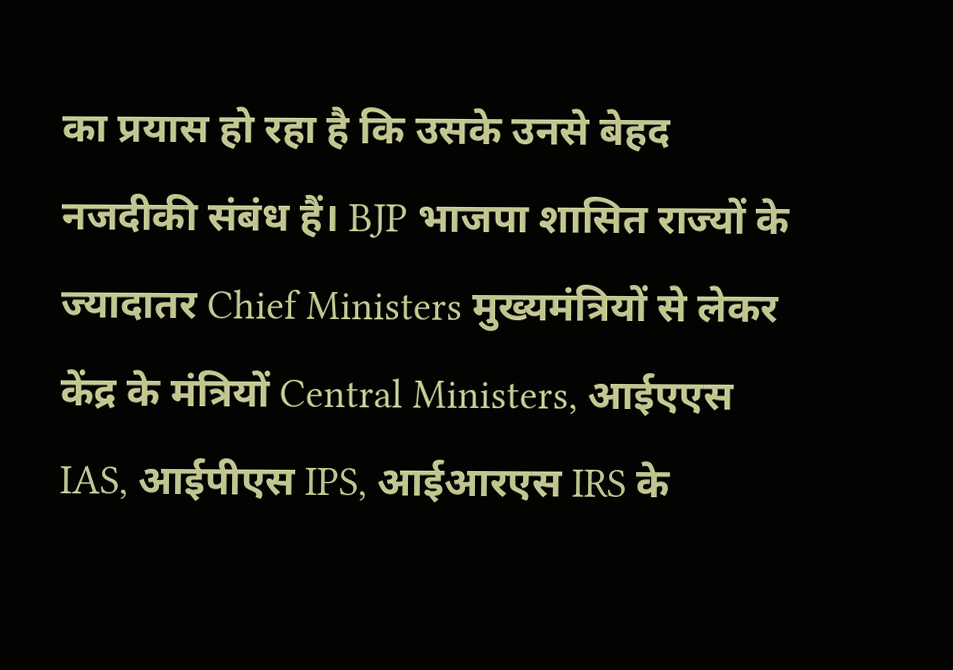का प्रयास हो रहा है कि उसके उनसे बेहद नजदीकी संबंध हैं। BJP भाजपा शासित राज्यों के ज्यादातर Chief Ministers मुख्यमंत्रियों से लेकर केंद्र के मंत्रियों Central Ministers, आईएएस IAS, आईपीएस IPS, आईआरएस IRS के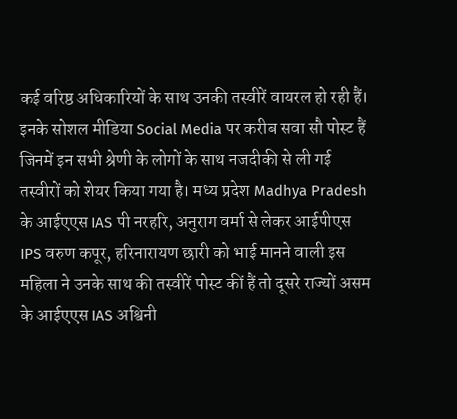कई वरिष्ठ अधिकारियों के साथ उनकी तस्वीरें वायरल हो रही हैं। इनके सोशल मीडिया Social Media पर करीब सवा सौ पोस्ट हैं जिनमें इन सभी श्रेणी के लोगों के साथ नजदीकी से ली गई तस्वीरों को शेयर किया गया है। मध्य प्रदेश Madhya Pradesh के आईएएस IAS पी नरहरि, अनुराग वर्मा से लेकर आईपीएस IPS वरुण कपूर, हरिनारायण छारी को भाई मानने वाली इस महिला ने उनके साथ की तस्वीरें पोस्ट कीं हैं तो दूसरे राज्यों असम के आईएएस IAS अश्विनी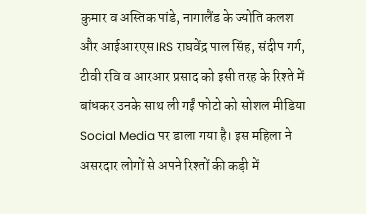कुमार व अस्तिक पांडे, नागालैंड के ज्योति कलश और आईआरएस IRS राघवेंद्र पाल सिंह, संदीप गर्ग, टीवी रवि व आरआर प्रसाद को इसी तरह के रिश्ते में बांधकर उनके साथ ली गईं फोटो को सोशल मीडिया Social Media पर डाला गया है। इस महिला ने असरदार लोगों से अपने रिश्तों की कड़ी में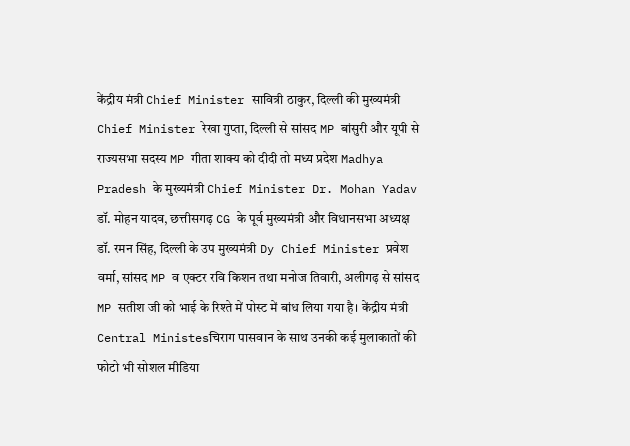केंद्रीय मंत्री Chief Minister सावित्री ठाकुर, दिल्ली की मुख्यमंत्री Chief Minister रेखा गुप्ता, दिल्ली से सांसद MP बांसुरी और यूपी से राज्यसभा सदस्य MP गीता शाक्य को दीदी तो मध्य प्रदेश Madhya Pradesh के मुख्यमंत्री Chief Minister Dr. Mohan Yadav डॉ. मोहन यादव, छत्तीसगढ़ CG के पूर्व मुख्यमंत्री और विधानसभा अध्यक्ष डॉ. रमन सिंह, दिल्ली के उप मुख्यमंत्री Dy Chief Minister प्रवेश वर्मा, सांसद MP व एक्टर रवि किशन तथा मनोज तिवारी, अलीगढ़ से सांसद MP सतीश जी को भाई के रिश्ते में पोस्ट में बांध लिया गया है। केंद्रीय मंत्री Central Ministesचिराग पासवान के साथ उनकी कई मुलाकातों की फोटो भी सोशल मीडिया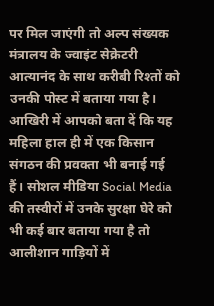पर मिल जाएंगी तो अल्प संख्यक मंत्रालय के ज्वाइंट सेक्रेटरी आत्यानंद के साथ करीबी रिश्तों को उनकी पोस्ट में बताया गया है। आखिरी में आपको बता दें कि यह महिला हाल ही में एक किसान संगठन की प्रवक्ता भी बनाई गई हैं। सोशल मीडिया Social Media की तस्वीरों में उनके सुरक्षा घेरे को भी कई बार बताया गया है तो आलीशान गाड़ियों में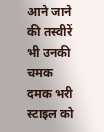आने जाने की तस्वीरें भी उनकी चमक दमक भरी स्टाइल को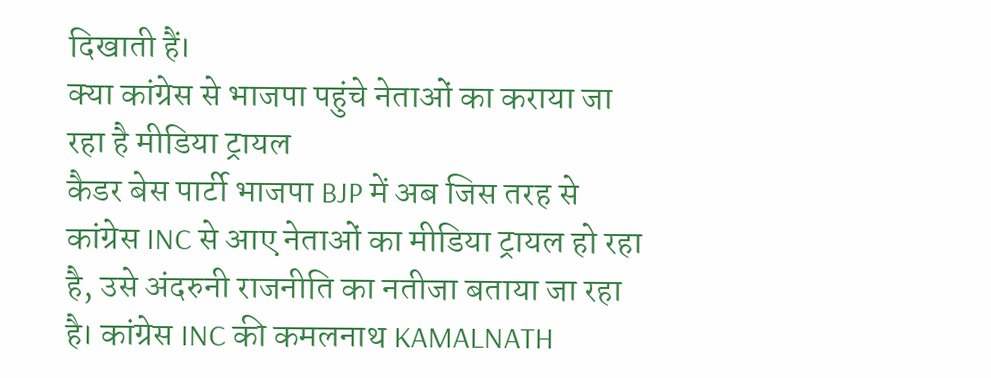दिखाती हैं।
क्या कांग्रेस से भाजपा पहुंचे नेताओं का कराया जा रहा है मीडिया ट्रायल
कैडर बेस पार्टी भाजपा BJP में अब जिस तरह से कांग्रेस INC से आए नेताओं का मीडिया ट्रायल हो रहा है, उसे अंदरुनी राजनीति का नतीजा बताया जा रहा है। कांग्रेस INC की कमलनाथ KAMALNATH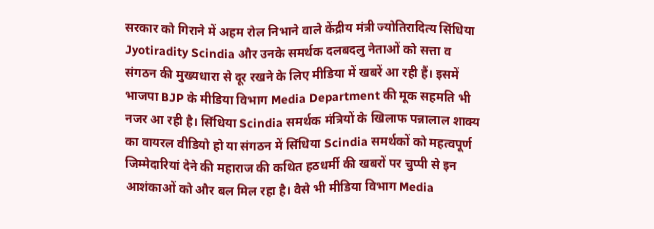सरकार को गिराने में अहम रोल निभाने वाले केंद्रीय मंत्री ज्योतिरादित्य सिंधिया Jyotiradity Scindia और उनके समर्थक दलबदलु नेताओं को सत्ता व संगठन की मुख्यधारा से दूर रखने के लिए मीडिया में खबरें आ रही हैं। इसमें भाजपा BJP के मीडिया विभाग Media Department की मूक सहमति भी नजर आ रही है। सिंधिया Scindia समर्थक मंत्रियों के खिलाफ पन्नालाल शाक्य का वायरल वीडियो हो या संगठन में सिंधिया Scindia समर्थकों को महत्वपूर्ण जिम्मेदारियां देने की महाराज की कथित हठधर्मी की खबरों पर चुप्पी से इन आशंकाओं को और बल मिल रहा है। वैसे भी मीडिया विभाग Media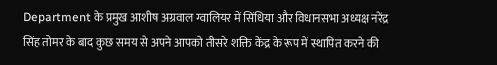Department के प्रमुख आशीष अग्रवाल ग्वालियर में सिंधिया और विधानसभा अध्यक्ष नरेंद्र सिंह तोमर के बाद कुछ समय से अपने आपको तीसरे शक्ति केंद्र के रूप में स्थापित करने की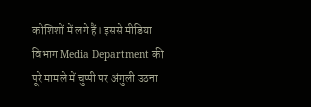कोशिशों में लगे हैं। इससे मीडिया विभाग Media Department की पूरे मामले में चुप्पी पर अंगुली उठना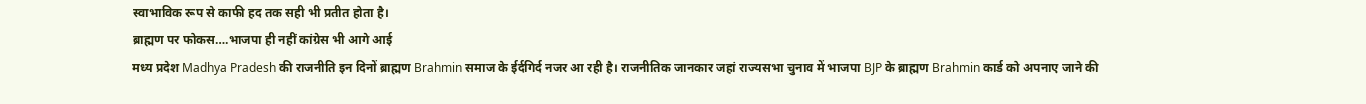स्वाभाविक रूप से काफी हद तक सही भी प्रतीत होता है।
ब्राह्मण पर फोकस….भाजपा ही नहीं कांग्रेस भी आगे आई
मध्य प्रदेश Madhya Pradesh की राजनीति इन दिनों ब्राह्मण Brahmin समाज के ईर्दगिर्द नजर आ रही है। राजनीतिक जानकार जहां राज्यसभा चुनाव में भाजपा BJP के ब्राह्मण Brahmin कार्ड को अपनाए जाने की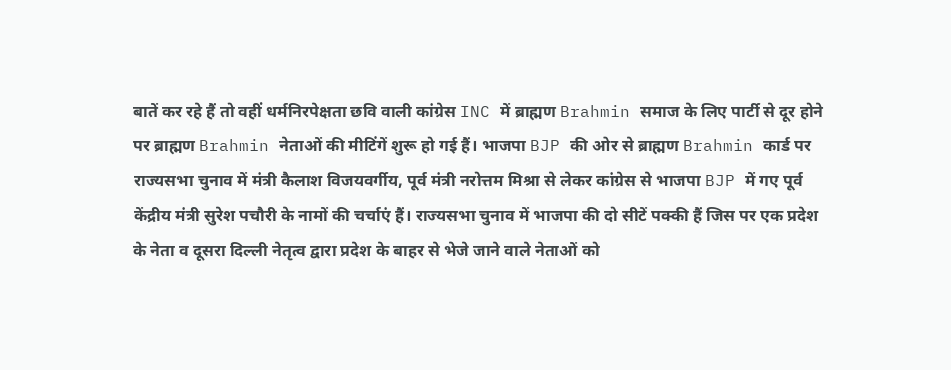बातें कर रहे हैं तो वहीं धर्मनिरपेक्षता छवि वाली कांग्रेस INC में ब्राह्मण Brahmin समाज के लिए पार्टी से दूर होने पर ब्राह्मण Brahmin नेताओं की मीटिंगें शुरू हो गई हैं। भाजपा BJP की ओर से ब्राह्मण Brahmin कार्ड पर राज्यसभा चुनाव में मंत्री कैलाश विजयवर्गीय, पूर्व मंत्री नरोत्तम मिश्रा से लेकर कांग्रेस से भाजपा BJP में गए पूर्व केंद्रीय मंत्री सुरेश पचौरी के नामों की चर्चाएं हैं। राज्यसभा चुनाव में भाजपा की दो सीटें पक्की हैं जिस पर एक प्रदेश के नेता व दूसरा दिल्ली नेतृत्व द्वारा प्रदेश के बाहर से भेजे जाने वाले नेताओं को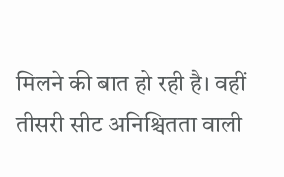मिलने की बात हो रही है। वहीं तीसरी सीट अनिश्चितता वाली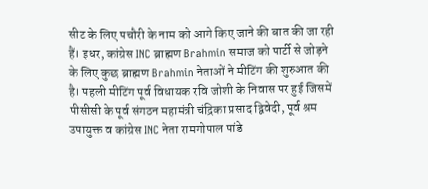सीट के लिए पचौरी के नाम को आगे किए जाने की बात की जा रही हैं। इधर, कांग्रेस INC ब्राह्मण Brahmin समाज को पार्टी से जोड़ने के लिए कुछ ब्राह्मण Brahmin नेताओं ने मीटिंग की शुरुआत की है। पहली मीटिंग पूर्व विधायक रवि जोशी के निवास पर हुई जिसमें पीसीसी के पूर्व संगठन महामंत्री चंद्रिका प्रसाद द्विवेदी, पूर्व श्रम उपायुक्त व कांग्रेस INC नेता रामगोपाल पांडे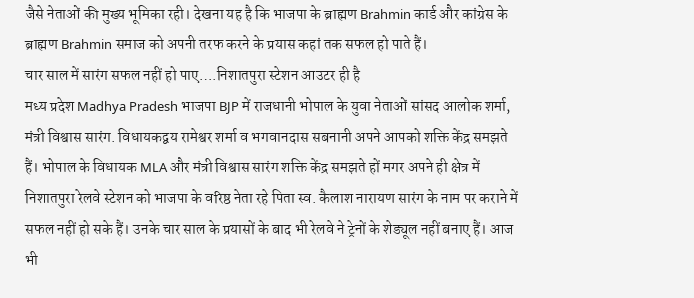जैसे नेताओं की मुख्य भूमिका रही। देखना यह है कि भाजपा के ब्राह्मण Brahmin कार्ड और कांग्रेस के ब्राह्मण Brahmin समाज को अपनी तरफ करने के प्रयास कहां तक सफल हो पाते हैं।
चार साल में सारंग सफल नहीं हो पाए….निशातपुरा स्टेशन आउटर ही है
मध्य प्रदेश Madhya Pradesh भाजपा BJP में राजधानी भोपाल के युवा नेताओं सांसद आलोक शर्मा, मंत्री विश्वास सारंग. विधायकद्वय रामेश्वर शर्मा व भगवानदास सबनानी अपने आपको शक्ति केंद्र समझते हैं। भोपाल के विधायक MLA और मंत्री विश्वास सारंग शक्ति केंद्र समझते हों मगर अपने ही क्षेत्र में निशातपुरा रेलवे स्टेशन को भाजपा के वरिष्ठ नेता रहे पिता स्व. कैलाश नारायण सारंग के नाम पर कराने में सफल नहीं हो सके हैं। उनके चार साल के प्रयासों के बाद भी रेलवे ने ट्रेनों के शेड्यूल नहीं बनाए हैं। आज भी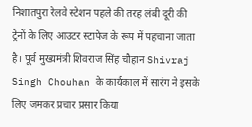निशातपुरा रेलवे स्टेशन पहले की तरह लंबी दूरी की ट्रेनों के लिए आउटर स्टापेज के रूप में पहचाना जाता है। पूर्व मुख्यमंत्री शिवराज सिंह चौहान Shivraj Singh Chouhan के कार्यकाल में सारंग ने इसके लिए जमकर प्रचार प्रसार किया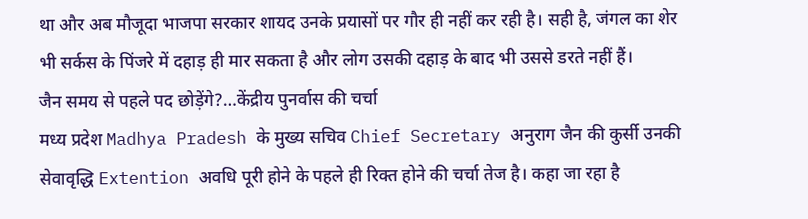था और अब मौजूदा भाजपा सरकार शायद उनके प्रयासों पर गौर ही नहीं कर रही है। सही है, जंगल का शेर भी सर्कस के पिंजरे में दहाड़ ही मार सकता है और लोग उसकी दहाड़ के बाद भी उससे डरते नहीं हैं।
जैन समय से पहले पद छोड़ेंगे?…केंद्रीय पुनर्वास की चर्चा
मध्य प्रदेश Madhya Pradesh के मुख्य सचिव Chief Secretary अनुराग जैन की कुर्सी उनकी सेवावृद्धि Extention अवधि पूरी होने के पहले ही रिक्त होने की चर्चा तेज है। कहा जा रहा है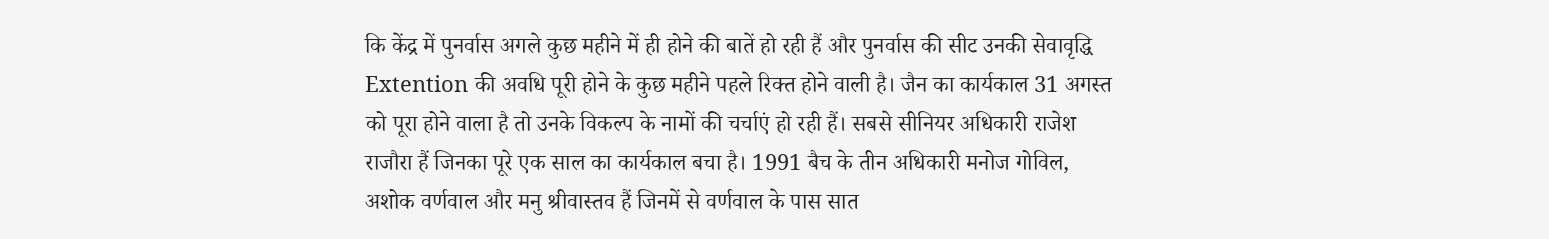कि केंद्र में पुनर्वास अगले कुछ महीने में ही होने की बातें हो रही हैं और पुनर्वास की सीट उनकी सेवावृद्धि Extention की अवधि पूरी होने के कुछ महीने पहले रिक्त होने वाली है। जैन का कार्यकाल 31 अगस्त को पूरा होने वाला है तो उनके विकल्प के नामों की चर्चाएं हो रही हैं। सबसे सीनियर अधिकारी राजेश राजौरा हैं जिनका पूरे एक साल का कार्यकाल बचा है। 1991 बैच के तीन अधिकारी मनोज गोविल, अशोक वर्णवाल और मनु श्रीवास्तव हैं जिनमें से वर्णवाल के पास सात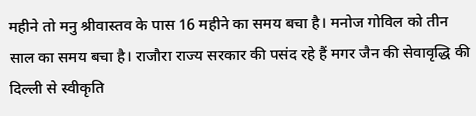महीने तो मनु श्रीवास्तव के पास 16 महीने का समय बचा है। मनोज गोविल को तीन साल का समय बचा है। राजौरा राज्य सरकार की पसंद रहे हैं मगर जैन की सेवावृद्धि की दिल्ली से स्वीकृति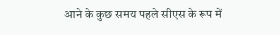आने के कुछ समय पहले सीएस के रूप में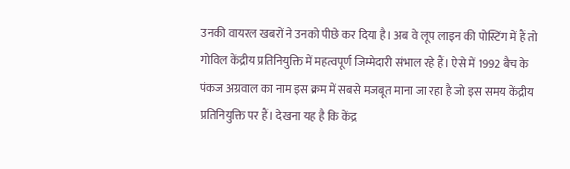उनकी वायरल खबरों ने उनको पीछे कर दिया है। अब वे लूप लाइन की पोस्टिंग में हैं तो गोविल केंद्रीय प्रतिनियुक्ति में महत्वपूर्ण जिम्मेदारी संभाल रहे हैं। ऐसे में 1992 बैच के पंकज अग्रवाल का नाम इस क्रम में सबसे मजबूत माना जा रहा है जो इस समय केंद्रीय प्रतिनियुक्ति पर हैं। देखना यह है कि केंद्र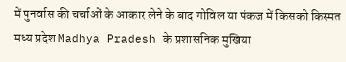में पुनर्वास की चर्चाओं के आकार लेने के बाद गोविल या पंकज में किसको किस्मत मध्य प्रदेश Madhya Pradesh के प्रशासनिक मुखिया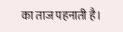का ताज पहनाती है।